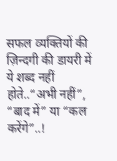सफल व्यक्तियों की ज़िन्दगी की डायरी में ये शब्द नहीं होते..“अभी नहीं”, “बाद में” या “कल करेंगे”..!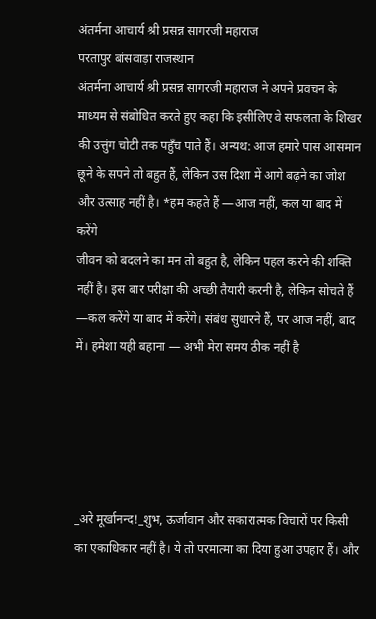अंतर्मना आचार्य श्री प्रसन्न सागरजी महाराज
परतापुर बांसवाड़ा राजस्थान
अंतर्मना आचार्य श्री प्रसन्न सागरजी महाराज ने अपने प्रवचन के माध्यम से संबोधित करते हुए कहा कि इसीलिए वे सफलता के शिखर की उत्तुंग चोटी तक पहुँच पाते हैं। अन्यथ: आज हमारे पास आसमान छूने के सपने तो बहुत हैं, लेकिन उस दिशा में आगे बढ़ने का जोश और उत्साह नहीं है। *हम कहते हैं —आज नहीं, कल या बाद में करेंगे
जीवन को बदलने का मन तो बहुत है, लेकिन पहल करने की शक्ति नहीं है। इस बार परीक्षा की अच्छी तैयारी करनी है, लेकिन सोचते हैं —कल करेंगे या बाद में करेंगे। संबंध सुधारने हैं, पर आज नहीं, बाद में। हमेशा यही बहाना — अभी मेरा समय ठीक नहीं है





_अरे मूर्खानन्द!_शुभ, ऊर्जावान और सकारात्मक विचारों पर किसी का एकाधिकार नहीं है। ये तो परमात्मा का दिया हुआ उपहार हैं। और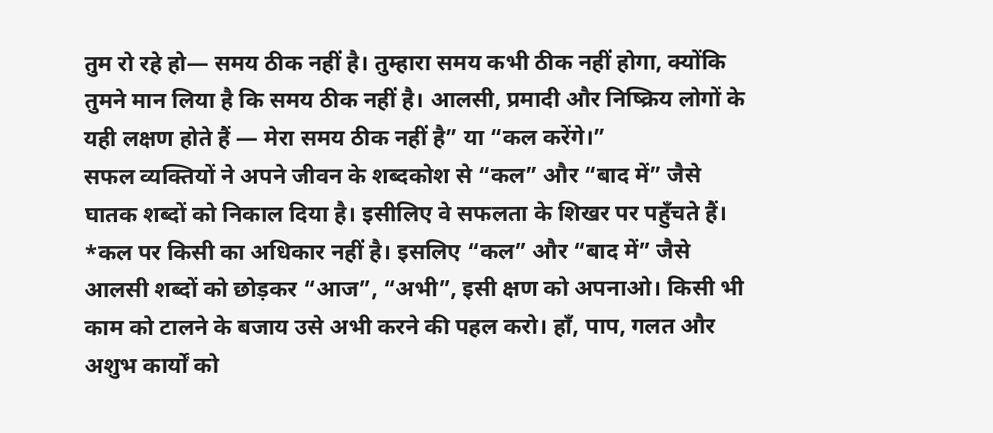तुम रो रहे हो— समय ठीक नहीं है। तुम्हारा समय कभी ठीक नहीं होगा, क्योंकि तुमने मान लिया है कि समय ठीक नहीं है। आलसी, प्रमादी और निष्क्रिय लोगों के यही लक्षण होते हैं — मेरा समय ठीक नहीं है” या “कल करेंगे।”
सफल व्यक्तियों ने अपने जीवन के शब्दकोश से “कल” और “बाद में” जैसे घातक शब्दों को निकाल दिया है। इसीलिए वे सफलता के शिखर पर पहुँचते हैं। *कल पर किसी का अधिकार नहीं है। इसलिए “कल” और “बाद में” जैसे आलसी शब्दों को छोड़कर “आज”, “अभी”, इसी क्षण को अपनाओ। किसी भी काम को टालने के बजाय उसे अभी करने की पहल करो। हाँ, पाप, गलत और अशुभ कार्यों को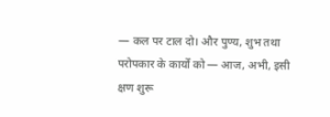— कल पर टाल दो। और पुण्य, शुभ तथा परोपकार के कार्यों को — आज, अभी, इसी क्षण शुरू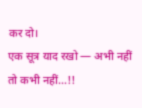कर दो।
एक सूत्र याद रखो — अभी नहीं तो कभी नहीं…!!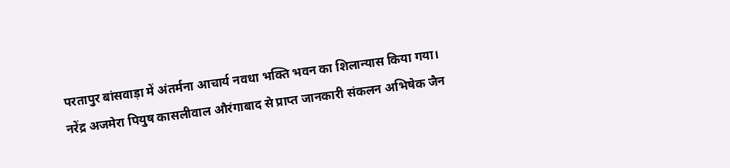परतापुर बांसवाड़ा में अंतर्मना आचार्य नवधा भक्ति भवन का शिलान्यास किया गया।
नरेंद्र अजमेरा पियुष कासलीवाल औरंगाबाद से प्राप्त जानकारी संकलन अभिषेक जैन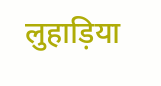लुहाड़िया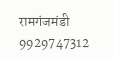रामगंजमंडी 9929747312